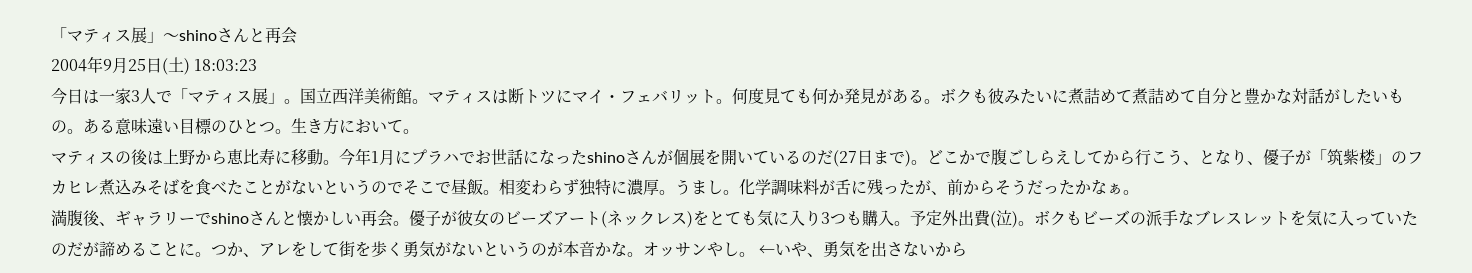「マティス展」〜shinoさんと再会
2004年9月25日(土) 18:03:23
今日は一家3人で「マティス展」。国立西洋美術館。マティスは断トツにマイ・フェバリット。何度見ても何か発見がある。ボクも彼みたいに煮詰めて煮詰めて自分と豊かな対話がしたいもの。ある意味遠い目標のひとつ。生き方において。
マティスの後は上野から恵比寿に移動。今年1月にプラハでお世話になったshinoさんが個展を開いているのだ(27日まで)。どこかで腹ごしらえしてから行こう、となり、優子が「筑紫楼」のフカヒレ煮込みそばを食べたことがないというのでそこで昼飯。相変わらず独特に濃厚。うまし。化学調味料が舌に残ったが、前からそうだったかなぁ。
満腹後、ギャラリーでshinoさんと懐かしい再会。優子が彼女のビーズアート(ネックレス)をとても気に入り3つも購入。予定外出費(泣)。ボクもビーズの派手なブレスレットを気に入っていたのだが諦めることに。つか、アレをして街を歩く勇気がないというのが本音かな。オッサンやし。 ←いや、勇気を出さないから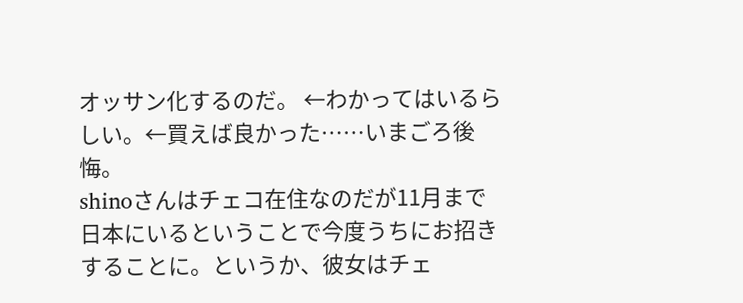オッサン化するのだ。 ←わかってはいるらしい。←買えば良かった……いまごろ後悔。
shinoさんはチェコ在住なのだが11月まで日本にいるということで今度うちにお招きすることに。というか、彼女はチェ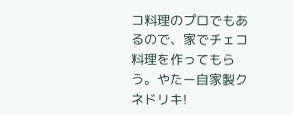コ料理のプロでもあるので、家でチェコ料理を作ってもらう。やたー自家製クネドリキ!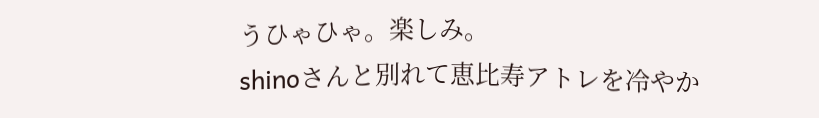うひゃひゃ。楽しみ。
shinoさんと別れて恵比寿アトレを冷やか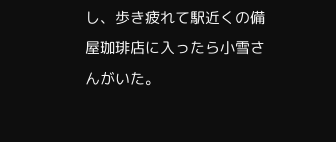し、歩き疲れて駅近くの備屋珈琲店に入ったら小雪さんがいた。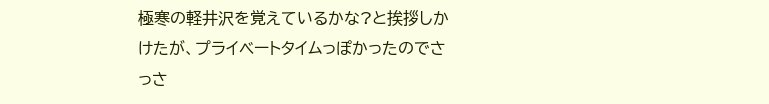極寒の軽井沢を覚えているかな?と挨拶しかけたが、プライベートタイムっぽかったのでさっさ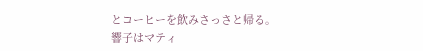とコーヒーを飲みさっさと帰る。
響子はマティ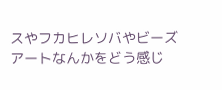スやフカヒレソバやビーズアートなんかをどう感じ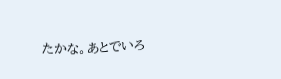たかな。あとでいろ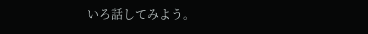いろ話してみよう。